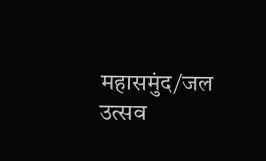महासमुंद/जल उत्सव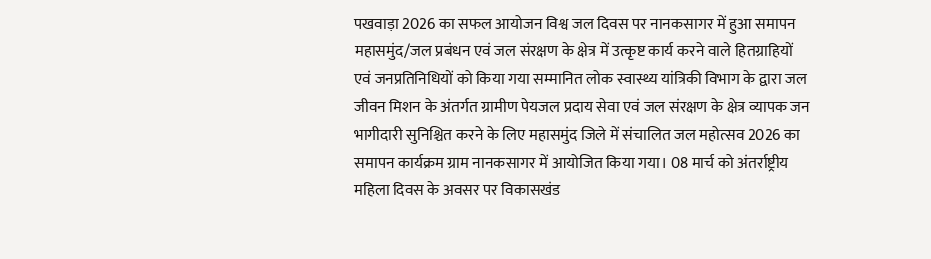पखवाड़ा 2026 का सफल आयोजन विश्व जल दिवस पर नानकसागर में हुआ समापन
महासमुंद/जल प्रबंधन एवं जल संरक्षण के क्षेत्र में उत्कृष्ट कार्य करने वाले हितग्राहियों एवं जनप्रतिनिधियों को किया गया सम्मानित लोक स्वास्थ्य यांत्रिकी विभाग के द्वारा जल जीवन मिशन के अंतर्गत ग्रामीण पेयजल प्रदाय सेवा एवं जल संरक्षण के क्षेत्र व्यापक जन भागीदारी सुनिश्चित करने के लिए महासमुंद जिले में संचालित जल महोत्सव 2026 का समापन कार्यक्रम ग्राम नानकसागर में आयोजित किया गया। 08 मार्च को अंतर्राष्ट्रीय महिला दिवस के अवसर पर विकासखंड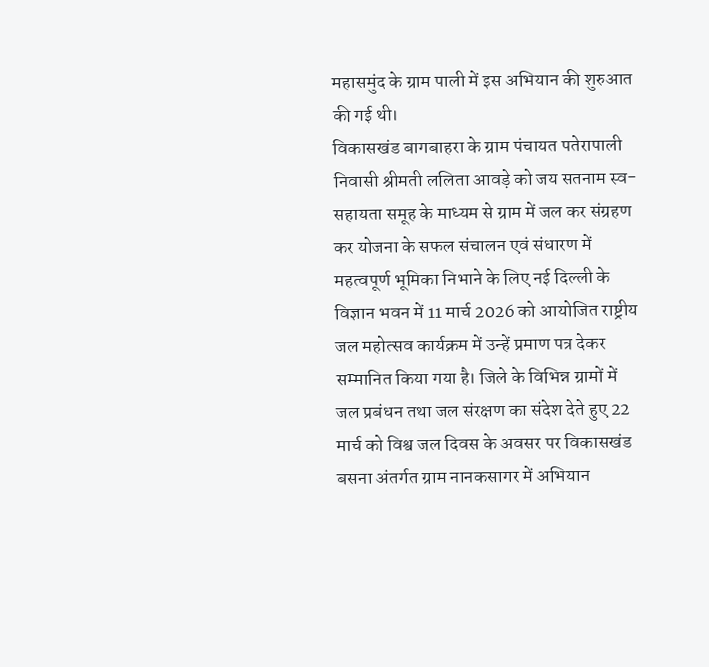महासमुंद के ग्राम पाली में इस अभियान की शुरुआत की गई थी।
विकासखंड बागबाहरा के ग्राम पंचायत पतेरापाली निवासी श्रीमती ललिता आवड़े को जय सतनाम स्व-सहायता समूह के माध्यम से ग्राम में जल कर संग्रहण कर योजना के सफल संचालन एवं संधारण में महत्वपूर्ण भूमिका निभाने के लिए नई दिल्ली के विज्ञान भवन में 11 मार्च 2026 को आयोजित राष्ट्रीय जल महोत्सव कार्यक्रम में उन्हें प्रमाण पत्र देकर सम्मानित किया गया है। जिले के विभिन्न ग्रामों में जल प्रबंधन तथा जल संरक्षण का संदेश देते हुए 22 मार्च को विश्व जल दिवस के अवसर पर विकासखंड बसना अंतर्गत ग्राम नानकसागर में अभियान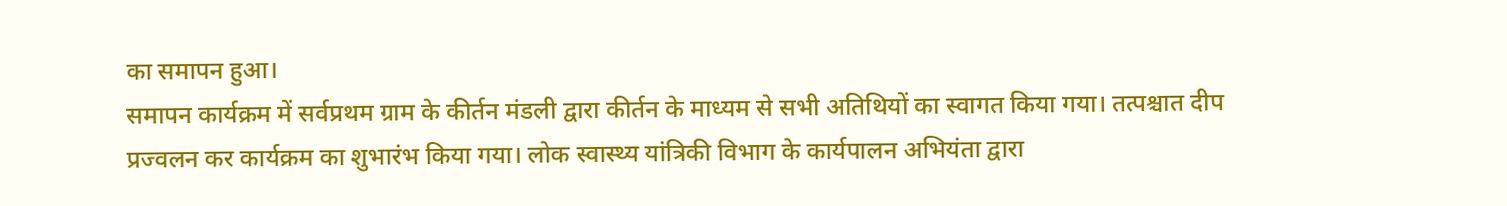का समापन हुआ।
समापन कार्यक्रम में सर्वप्रथम ग्राम के कीर्तन मंडली द्वारा कीर्तन के माध्यम से सभी अतिथियों का स्वागत किया गया। तत्पश्चात दीप प्रज्वलन कर कार्यक्रम का शुभारंभ किया गया। लोक स्वास्थ्य यांत्रिकी विभाग के कार्यपालन अभियंता द्वारा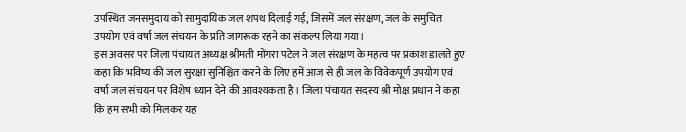उपस्थित जनसमुदाय को सामुदायिक जल शपथ दिलाई गई, जिसमें जल संरक्षण, जल के समुचित उपयोग एवं वर्षा जल संचयन के प्रति जागरूक रहने का संकल्प लिया गया।
इस अवसर पर जिला पंचायत अध्यक्ष श्रीमती मोंगरा पटेल ने जल संरक्षण के महत्व पर प्रकाश डालते हुए कहा कि भविष्य की जल सुरक्षा सुनिश्चित करने के लिए हमें आज से ही जल के विवेकपूर्ण उपयोग एवं वर्षा जल संचयन पर विशेष ध्यान देने की आवश्यकता है। जिला पंचायत सदस्य श्री मोक्ष प्रधान ने कहा कि हम सभी को मिलकर यह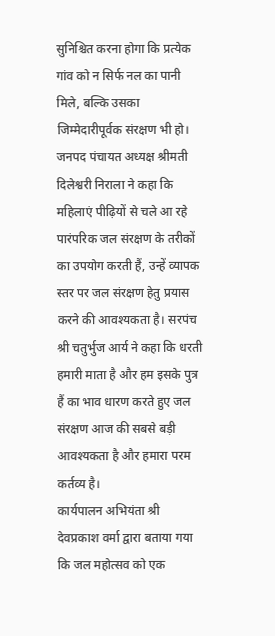सुनिश्चित करना होगा कि प्रत्येक गांव को न सिर्फ नल का पानी मिले, बल्कि उसका जिम्मेदारीपूर्वक संरक्षण भी हो। जनपद पंचायत अध्यक्ष श्रीमती दिलेश्वरी निराला ने कहा कि महिलाएं पीढ़ियों से चले आ रहे पारंपरिक जल संरक्षण के तरीकों का उपयोग करती हैं, उन्हें व्यापक स्तर पर जल संरक्षण हेतु प्रयास करने की आवश्यकता है। सरपंच श्री चतुर्भुज आर्य ने कहा कि धरती हमारी माता है और हम इसके पुत्र हैं का भाव धारण करते हुए जल संरक्षण आज की सबसे बड़ी आवश्यकता है और हमारा परम कर्तव्य है।
कार्यपालन अभियंता श्री देवप्रकाश वर्मा द्वारा बताया गया कि जल महोत्सव को एक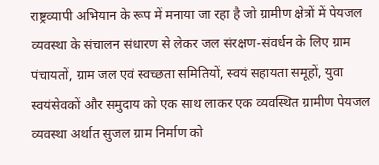राष्ट्रव्यापी अभियान के रूप में मनाया जा रहा है जो ग्रामीण क्षेत्रों में पेयजल व्यवस्था के संचालन संधारण से लेकर जल संरक्षण-संवर्धन के लिए ग्राम पंचायतों, ग्राम जल एवं स्वच्छता समितियों, स्वयं सहायता समूहों, युवा स्वयंसेवकों और समुदाय को एक साथ लाकर एक व्यवस्थित ग्रामीण पेयजल व्यवस्था अर्थात सुजल ग्राम निर्माण को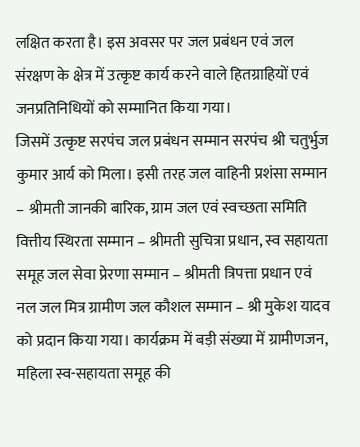लक्षित करता है। इस अवसर पर जल प्रबंधन एवं जल संरक्षण के क्षेत्र में उत्कृष्ट कार्य करने वाले हितग्राहियों एवं जनप्रतिनिधियों को सम्मानित किया गया।
जिसमें उत्कृष्ट सरपंच जल प्रबंधन सम्मान सरपंच श्री चतुर्भुज कुमार आर्य को मिला। इसी तरह जल वाहिनी प्रशंसा सम्मान – श्रीमती जानकी बारिक, ग्राम जल एवं स्वच्छता समिति वित्तीय स्थिरता सम्मान – श्रीमती सुचित्रा प्रधान, स्व सहायता समूह जल सेवा प्रेरणा सम्मान – श्रीमती त्रिपत्ता प्रधान एवं नल जल मित्र ग्रामीण जल कौशल सम्मान – श्री मुकेश यादव को प्रदान किया गया। कार्यक्रम में बड़ी संख्या में ग्रामीणजन, महिला स्व-सहायता समूह की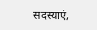सदस्याएं,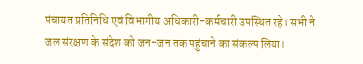पंचायत प्रतिनिधि एवं विभागीय अधिकारी-कर्मचारी उपस्थित रहे। सभी ने जल संरक्षण के संदेश को जन-जन तक पहुंचाने का संकल्प लिया।